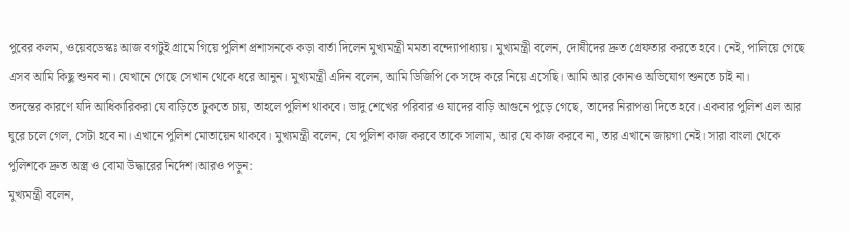পুবের কলম, ওয়েবডেস্কঃ আজ বগটুই গ্রামে গিয়ে পুলিশ প্রশাসনকে কড়া বার্তা দিলেন মুখ্যমন্ত্রী মমতা বন্দ্যোপাধ্যায়। মুখ্যমন্ত্রী বলেন, দোষীদের দ্রুত গ্রেফতার করতে হবে। নেই, পালিয়ে গেছে এসব আমি কিছু শুনব না। যেখানে গেছে সেখান থেকে ধরে আনুন। মুখ্যমন্ত্রী এদিন বলেন, আমি ডিজিপি কে সঙ্গে করে নিয়ে এসেছি। আমি আর কোনও অভিযোগ শুনতে চাই না।
তদন্তের কারণে যদি আধিকারিকরা যে বাড়িতে ঢুকতে চায়, তাহলে পুলিশ থাকবে। ভাদু শেখের পরিবার ও যাদের বাড়ি আগুনে পুড়ে গেছে, তাদের নিরাপত্তা দিতে হবে। একবার পুলিশ এল আর ঘুরে চলে গেল, সেটা হবে না। এখানে পুলিশ মোতায়েন থাকবে। মুখ্যমন্ত্রী বলেন, যে পুলিশ কাজ করবে তাকে সালাম, আর যে কাজ করবে না, তার এখানে জায়গা নেই। সারা বাংলা থেকে পুলিশকে দ্রুত অস্ত্র ও বোমা উদ্ধারের নির্দেশ।আরও পড়ুন:
মুখ্যমন্ত্রী বলেন,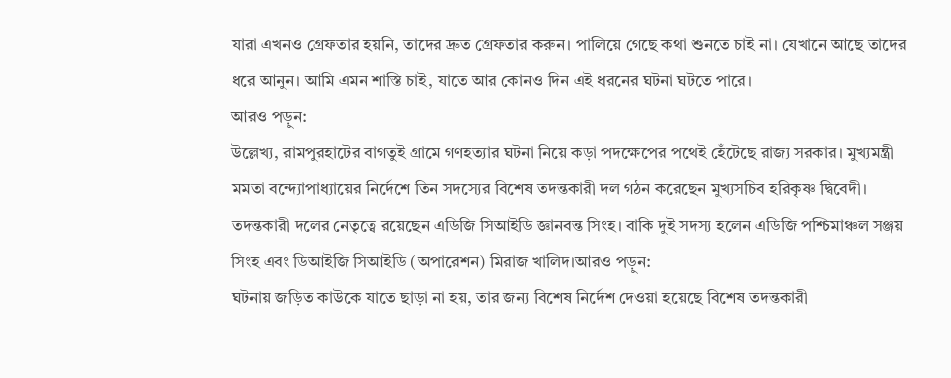যারা এখনও গ্রেফতার হয়নি, তাদের দ্রুত গ্রেফতার করুন। পালিয়ে গেছে কথা শুনতে চাই না। যেখানে আছে তাদের ধরে আনুন। আমি এমন শাস্তি চাই, যাতে আর কোনও দিন এই ধরনের ঘটনা ঘটতে পারে।
আরও পড়ুন:
উল্লেখ্য, রামপুরহাটের বাগতুই গ্রামে গণহত্যার ঘটনা নিয়ে কড়া পদক্ষেপের পথেই হেঁটেছে রাজ্য সরকার। মুখ্যমন্ত্রী মমতা বন্দ্যোপাধ্যায়ের নির্দেশে তিন সদস্যের বিশেষ তদন্তকারী দল গঠন করেছেন মুখ্যসচিব হরিকৃষ্ণ দ্বিবেদী।
তদন্তকারী দলের নেতৃত্বে রয়েছেন এডিজি সিআইডি জ্ঞানবন্ত সিংহ। বাকি দুই সদস্য হলেন এডিজি পশ্চিমাঞ্চল সঞ্জয় সিংহ এবং ডিআইজি সিআইডি (অপারেশন) মিরাজ খালিদ।আরও পড়ুন:
ঘটনায় জড়িত কাউকে যাতে ছাড়া না হয়, তার জন্য বিশেষ নির্দেশ দেওয়া হয়েছে বিশেষ তদন্তকারী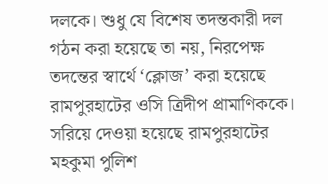দলকে। শুধু যে বিশেষ তদন্তকারী দল গঠন করা হয়েছে তা নয়, নিরপেক্ষ তদন্তের স্বার্থে ‘ক্লোজ’ করা হয়েছে রামপুরহাটের ওসি ত্রিদীপ প্রামাণিককে। সরিয়ে দেওয়া হয়েছে রামপুরহাটের মহকুমা পুলিশ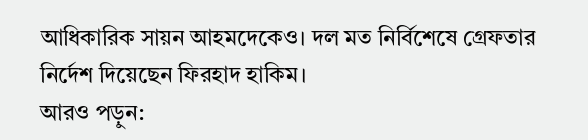আধিকারিক সায়ন আহমদেকেও। দল মত নির্বিশেষে গ্রেফতার নির্দেশ দিয়েছেন ফিরহাদ হাকিম।
আরও পড়ুন: